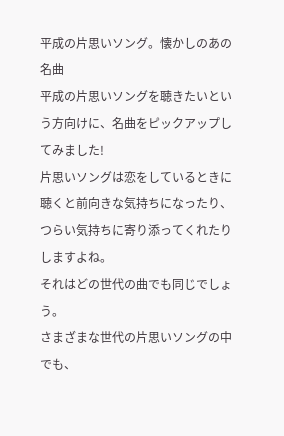平成の片思いソング。懐かしのあの名曲
平成の片思いソングを聴きたいという方向けに、名曲をピックアップしてみました!
片思いソングは恋をしているときに聴くと前向きな気持ちになったり、つらい気持ちに寄り添ってくれたりしますよね。
それはどの世代の曲でも同じでしょう。
さまざまな世代の片思いソングの中でも、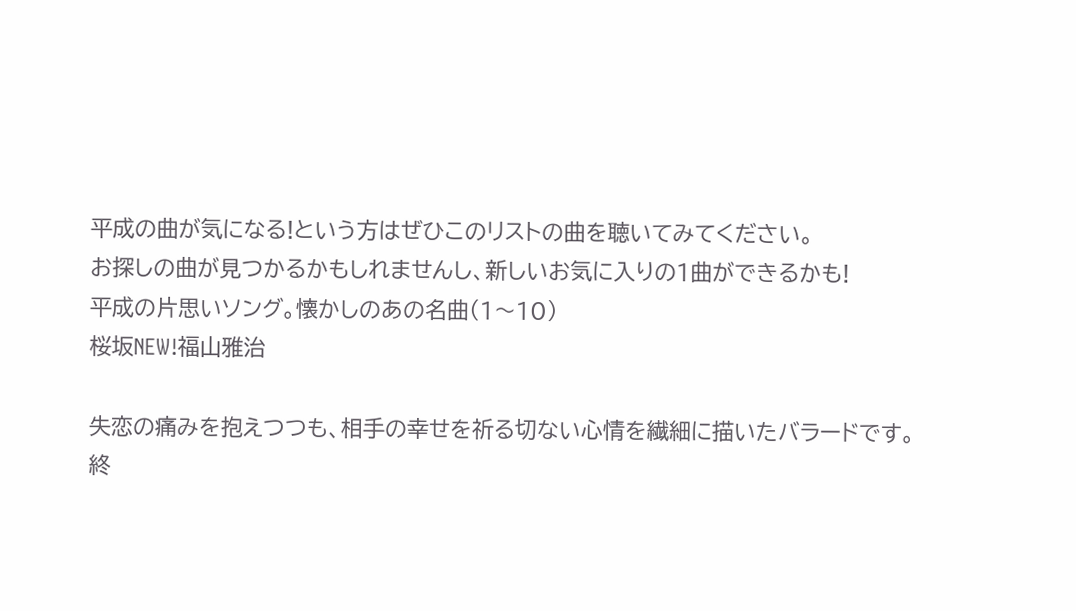平成の曲が気になる!という方はぜひこのリストの曲を聴いてみてください。
お探しの曲が見つかるかもしれませんし、新しいお気に入りの1曲ができるかも!
平成の片思いソング。懐かしのあの名曲(1〜10)
桜坂NEW!福山雅治

失恋の痛みを抱えつつも、相手の幸せを祈る切ない心情を繊細に描いたバラードです。
終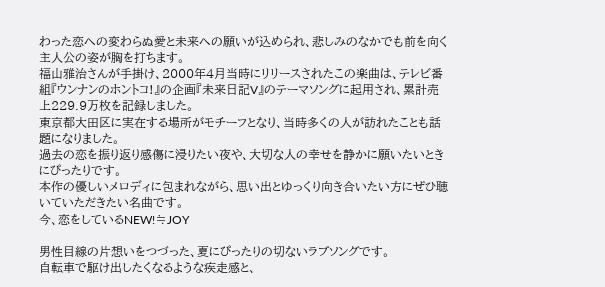わった恋への変わらぬ愛と未来への願いが込められ、悲しみのなかでも前を向く主人公の姿が胸を打ちます。
福山雅治さんが手掛け、2000年4月当時にリリースされたこの楽曲は、テレビ番組『ウンナンのホントコ!』の企画『未来日記V』のテーマソングに起用され、累計売上229.9万枚を記録しました。
東京都大田区に実在する場所がモチーフとなり、当時多くの人が訪れたことも話題になりました。
過去の恋を振り返り感傷に浸りたい夜や、大切な人の幸せを静かに願いたいときにぴったりです。
本作の優しいメロディに包まれながら、思い出とゆっくり向き合いたい方にぜひ聴いていただきたい名曲です。
今、恋をしているNEW!≒JOY

男性目線の片想いをつづった、夏にぴったりの切ないラブソングです。
自転車で駆け出したくなるような疾走感と、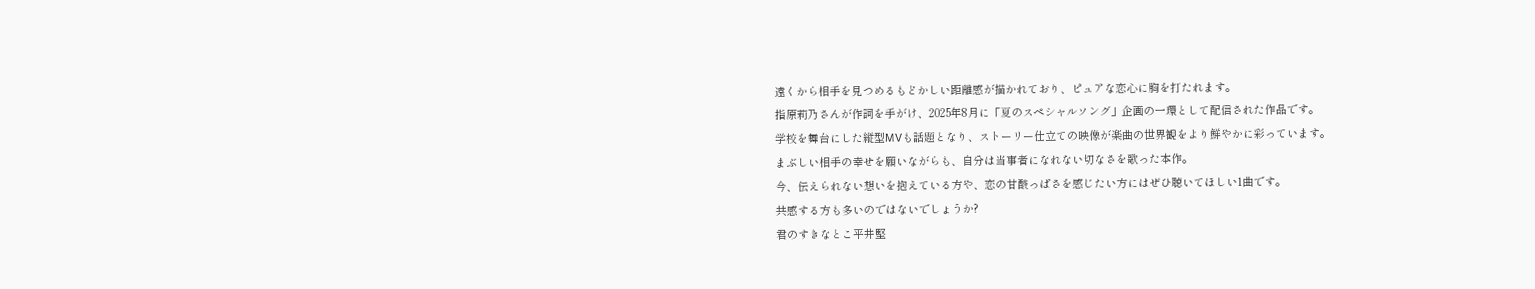遠くから相手を見つめるもどかしい距離感が描かれており、ピュアな恋心に胸を打たれます。
指原莉乃さんが作詞を手がけ、2025年8月に「夏のスペシャルソング」企画の一環として配信された作品です。
学校を舞台にした縦型MVも話題となり、ストーリー仕立ての映像が楽曲の世界観をより鮮やかに彩っています。
まぶしい相手の幸せを願いながらも、自分は当事者になれない切なさを歌った本作。
今、伝えられない想いを抱えている方や、恋の甘酸っぱさを感じたい方にはぜひ聴いてほしい1曲です。
共感する方も多いのではないでしょうか?
君のすきなとこ平井堅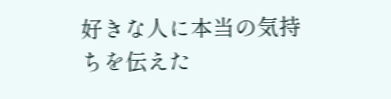好きな人に本当の気持ちを伝えた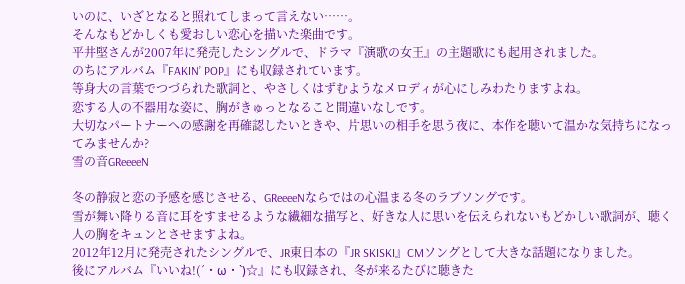いのに、いざとなると照れてしまって言えない……。
そんなもどかしくも愛おしい恋心を描いた楽曲です。
平井堅さんが2007年に発売したシングルで、ドラマ『演歌の女王』の主題歌にも起用されました。
のちにアルバム『FAKIN’ POP』にも収録されています。
等身大の言葉でつづられた歌詞と、やさしくはずむようなメロディが心にしみわたりますよね。
恋する人の不器用な姿に、胸がきゅっとなること間違いなしです。
大切なパートナーへの感謝を再確認したいときや、片思いの相手を思う夜に、本作を聴いて温かな気持ちになってみませんか?
雪の音GReeeeN

冬の静寂と恋の予感を感じさせる、GReeeeNならではの心温まる冬のラブソングです。
雪が舞い降りる音に耳をすませるような繊細な描写と、好きな人に思いを伝えられないもどかしい歌詞が、聴く人の胸をキュンとさせますよね。
2012年12月に発売されたシングルで、JR東日本の『JR SKISKI』CMソングとして大きな話題になりました。
後にアルバム『いいね!(´・ω・`)☆』にも収録され、冬が来るたびに聴きた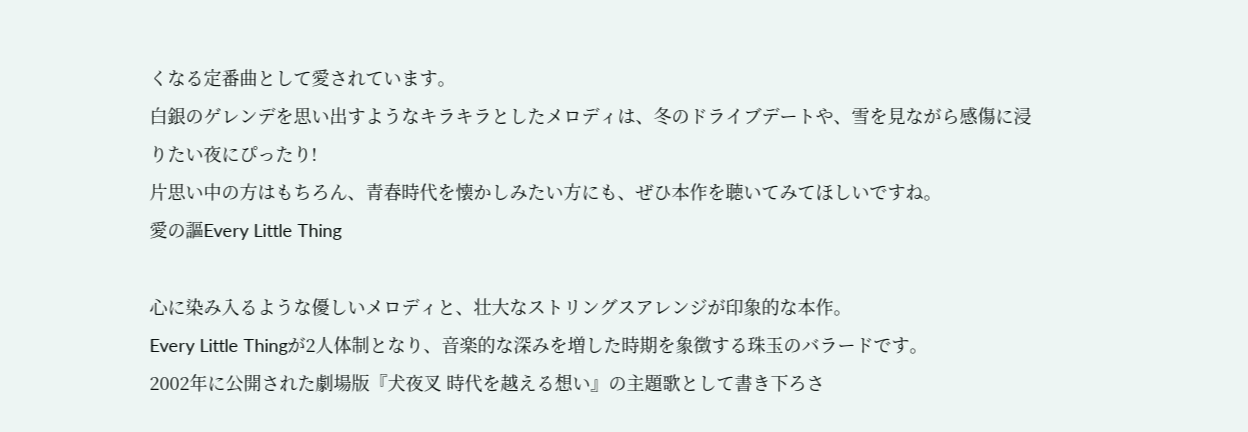くなる定番曲として愛されています。
白銀のゲレンデを思い出すようなキラキラとしたメロディは、冬のドライブデートや、雪を見ながら感傷に浸りたい夜にぴったり!
片思い中の方はもちろん、青春時代を懐かしみたい方にも、ぜひ本作を聴いてみてほしいですね。
愛の謳Every Little Thing

心に染み入るような優しいメロディと、壮大なストリングスアレンジが印象的な本作。
Every Little Thingが2人体制となり、音楽的な深みを増した時期を象徴する珠玉のバラードです。
2002年に公開された劇場版『犬夜叉 時代を越える想い』の主題歌として書き下ろさ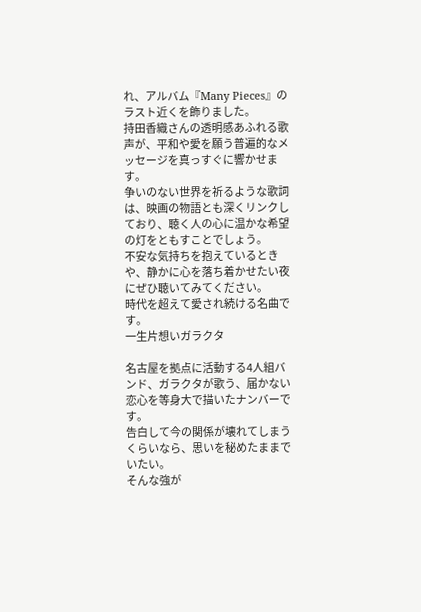れ、アルバム『Many Pieces』のラスト近くを飾りました。
持田香織さんの透明感あふれる歌声が、平和や愛を願う普遍的なメッセージを真っすぐに響かせます。
争いのない世界を祈るような歌詞は、映画の物語とも深くリンクしており、聴く人の心に温かな希望の灯をともすことでしょう。
不安な気持ちを抱えているときや、静かに心を落ち着かせたい夜にぜひ聴いてみてください。
時代を超えて愛され続ける名曲です。
一生片想いガラクタ

名古屋を拠点に活動する4人組バンド、ガラクタが歌う、届かない恋心を等身大で描いたナンバーです。
告白して今の関係が壊れてしまうくらいなら、思いを秘めたままでいたい。
そんな強が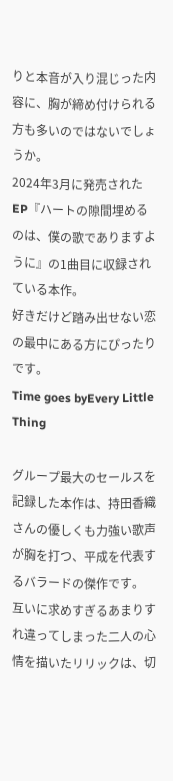りと本音が入り混じった内容に、胸が締め付けられる方も多いのではないでしょうか。
2024年3月に発売されたEP『ハートの隙間埋めるのは、僕の歌でありますように』の1曲目に収録されている本作。
好きだけど踏み出せない恋の最中にある方にぴったりです。
Time goes byEvery Little Thing

グループ最大のセールスを記録した本作は、持田香織さんの優しくも力強い歌声が胸を打つ、平成を代表するバラードの傑作です。
互いに求めすぎるあまりすれ違ってしまった二人の心情を描いたリリックは、切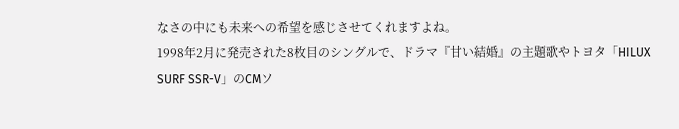なさの中にも未来への希望を感じさせてくれますよね。
1998年2月に発売された8枚目のシングルで、ドラマ『甘い結婚』の主題歌やトヨタ「HILUX SURF SSR-V」のCMソ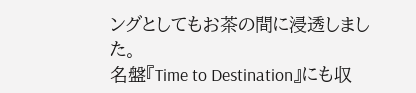ングとしてもお茶の間に浸透しました。
名盤『Time to Destination』にも収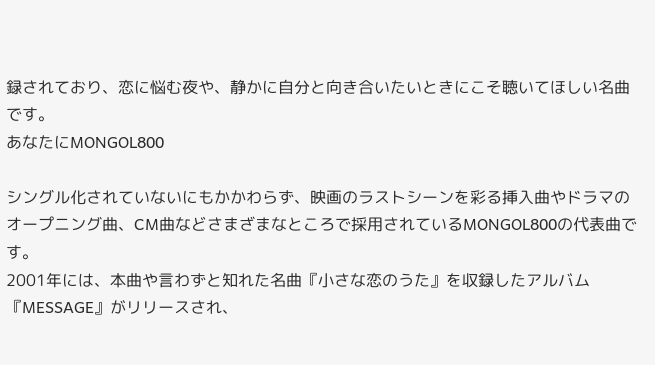録されており、恋に悩む夜や、静かに自分と向き合いたいときにこそ聴いてほしい名曲です。
あなたにMONGOL800

シングル化されていないにもかかわらず、映画のラストシーンを彩る挿入曲やドラマのオープニング曲、CM曲などさまざまなところで採用されているMONGOL800の代表曲です。
2001年には、本曲や言わずと知れた名曲『小さな恋のうた』を収録したアルバム『MESSAGE』がリリースされ、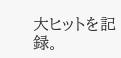大ヒットを記録。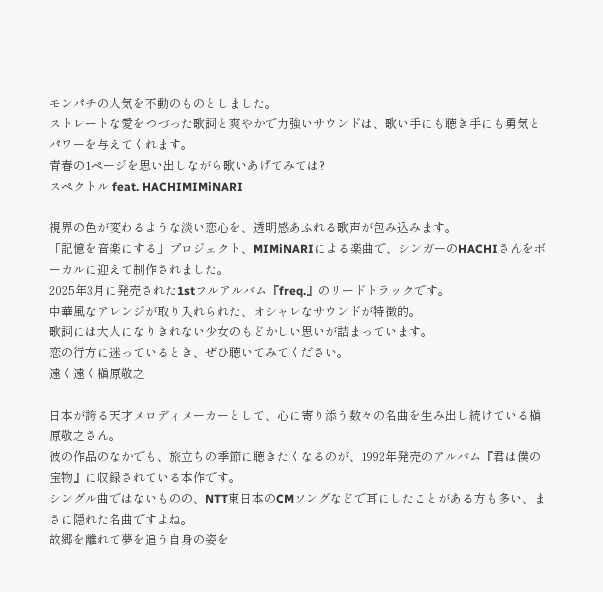モンパチの人気を不動のものとしました。
ストレートな愛をつづった歌詞と爽やかで力強いサウンドは、歌い手にも聴き手にも勇気とパワーを与えてくれます。
青春の1ページを思い出しながら歌いあげてみては?
スペクトル feat. HACHIMIMiNARI

視界の色が変わるような淡い恋心を、透明感あふれる歌声が包み込みます。
「記憶を音楽にする」プロジェクト、MIMiNARIによる楽曲で、シンガーのHACHIさんをボーカルに迎えて制作されました。
2025年3月に発売された1stフルアルバム『freq.』のリードトラックです。
中華風なアレンジが取り入れられた、オシャレなサウンドが特徴的。
歌詞には大人になりきれない少女のもどかしい思いが詰まっています。
恋の行方に迷っているとき、ぜひ聴いてみてください。
遠く遠く槇原敬之

日本が誇る天才メロディメーカーとして、心に寄り添う数々の名曲を生み出し続けている槇原敬之さん。
彼の作品のなかでも、旅立ちの季節に聴きたくなるのが、1992年発売のアルバム『君は僕の宝物』に収録されている本作です。
シングル曲ではないものの、NTT東日本のCMソングなどで耳にしたことがある方も多い、まさに隠れた名曲ですよね。
故郷を離れて夢を追う自身の姿を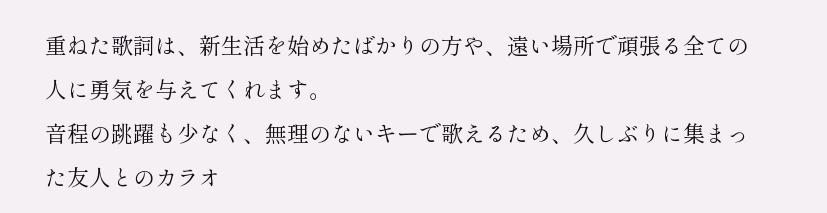重ねた歌詞は、新生活を始めたばかりの方や、遠い場所で頑張る全ての人に勇気を与えてくれます。
音程の跳躍も少なく、無理のないキーで歌えるため、久しぶりに集まった友人とのカラオ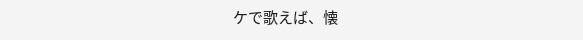ケで歌えば、懐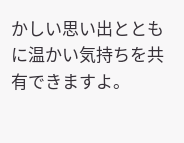かしい思い出とともに温かい気持ちを共有できますよ。